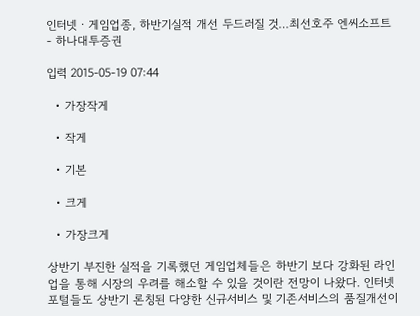인터넷ㆍ게임업종, 하반기실적 개선 두드러질 것…최선호주 엔씨소프트 - 하나대투증권

입력 2015-05-19 07:44

  • 가장작게

  • 작게

  • 기본

  • 크게

  • 가장크게

상반기 부진한 실적을 기록했던 게임업체들은 하반기 보다 강화된 라인업을 통해 시장의 우려를 해소할 수 있을 것이란 전망이 나왔다. 인터넷포털들도 상반기 론칭된 다양한 신규서비스 및 기존서비스의 품질개선이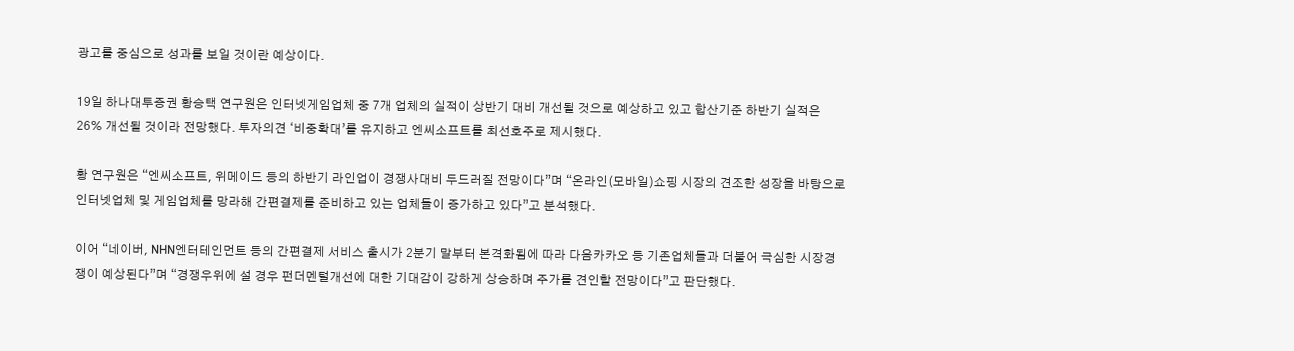광고를 중심으로 성과를 보일 것이란 예상이다.

19일 하나대투증권 황승택 연구원은 인터넷게임업체 중 7개 업체의 실적이 상반기 대비 개선될 것으로 예상하고 있고 합산기준 하반기 실적은 26% 개선될 것이라 전망했다. 투자의견 ‘비중확대’를 유지하고 엔씨소프트를 최선호주로 제시했다.

황 연구원은 “엔씨소프트, 위메이드 등의 하반기 라인업이 경쟁사대비 두드러질 전망이다”며 “온라인(모바일)쇼핑 시장의 견조한 성장을 바탕으로 인터넷업체 및 게임업체를 망라해 간편결제를 준비하고 있는 업체들이 증가하고 있다”고 분석했다.

이어 “네이버, NHN엔터테인먼트 등의 간편결제 서비스 출시가 2분기 말부터 본격화됨에 따라 다음카카오 등 기존업체들과 더불어 극심한 시장경쟁이 예상된다”며 “경쟁우위에 설 경우 펀더멘털개선에 대한 기대감이 강하게 상승하며 주가를 견인할 전망이다”고 판단했다.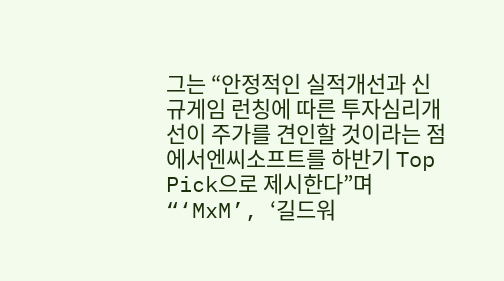그는 “안정적인 실적개선과 신규게임 런칭에 따른 투자심리개선이 주가를 견인할 것이라는 점에서엔씨소프트를 하반기 Top Pick으로 제시한다”며 “‘MxM’, ‘길드워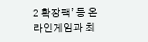2 확장팩’ 등 온라인게임과 최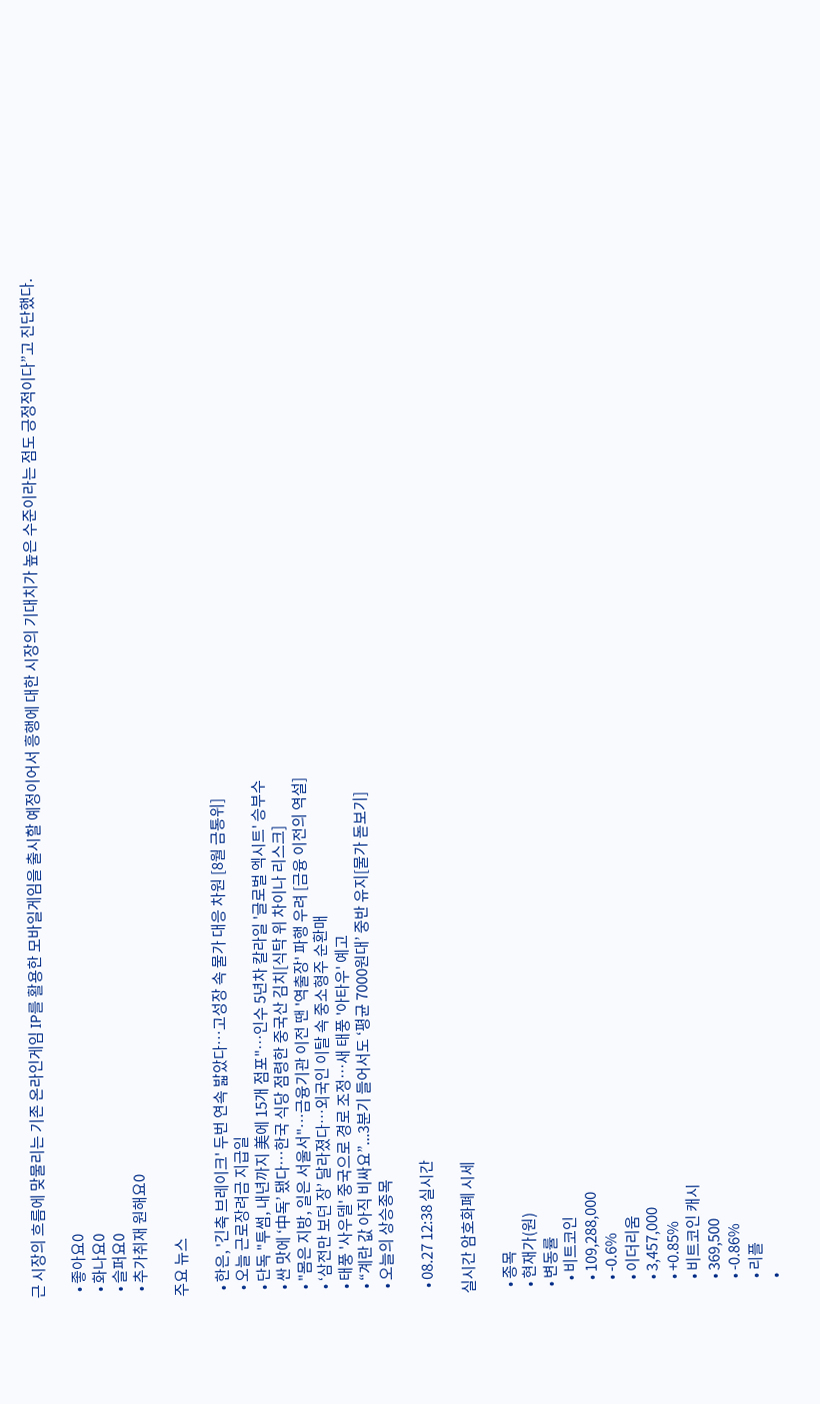근 시장의 흐름에 맞물리는 기존 온라인게임 IP를 활용한 모바일게임을 출시할 예정이어서 흥행에 대한 시장의 기대치가 높은 수준이라는 점도 긍정적이다”고 진단했다.

  • 좋아요0
  • 화나요0
  • 슬퍼요0
  • 추가취재 원해요0

주요 뉴스

  • 한은, '긴축 브레이크' 두번 연속 밟았다⋯고성장 속 물가 대응 차원 [8월 금통위]
  • 오늘 근로장려금 지급일
  • 단독 "투썸, 내년까지 美에 15개 점포"…인수 5년차 칼라일 '글로벌 엑시트' 승부수
  • 싼 맛에 ‘中독’ 됐다⋯한국 식당 점령한 중국산 김치[식탁 위 차이나 리스크]
  • "몸은 지방, 일은 서울서"⋯금융기관 이전 땐 '역출장' 파행 우려 [금융 이전의 역설]
  • ‘삼전만 보던 장’ 달라졌다…외국인 이탈 속 중소형주 순환매
  • 태풍 '사우델' 중국으로 경로 조정…새 태풍 '아타우' 예고
  • “계란 값 아직 비싸요”...3분기 들어서도 ‘평균 7000원대’ 중반 유지[물가 돋보기]
  • 오늘의 상승종목

  • 08.27 12:38 실시간

실시간 암호화폐 시세

  • 종목
  • 현재가(원)
  • 변동률
    • 비트코인
    • 109,288,000
    • -0.6%
    • 이더리움
    • 3,457,000
    • +0.85%
    • 비트코인 캐시
    • 369,500
    • -0.86%
    • 리플
    •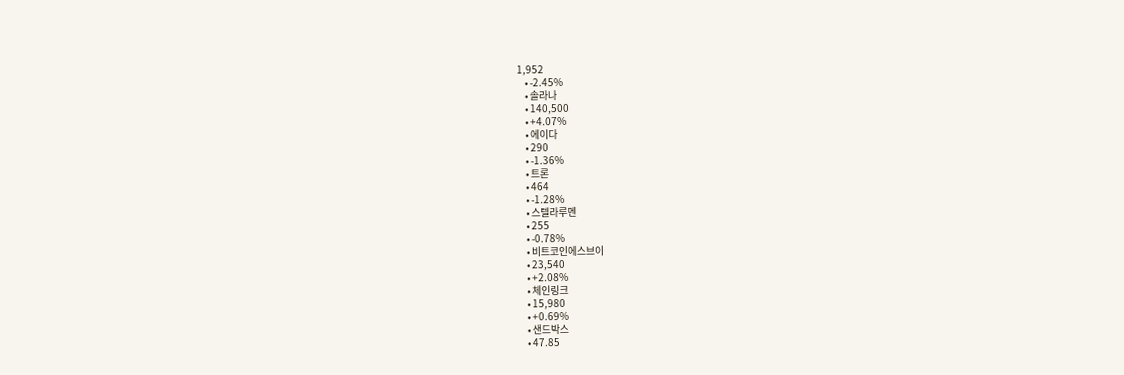1,952
    • -2.45%
    • 솔라나
    • 140,500
    • +4.07%
    • 에이다
    • 290
    • -1.36%
    • 트론
    • 464
    • -1.28%
    • 스텔라루멘
    • 255
    • -0.78%
    • 비트코인에스브이
    • 23,540
    • +2.08%
    • 체인링크
    • 15,980
    • +0.69%
    • 샌드박스
    • 47.85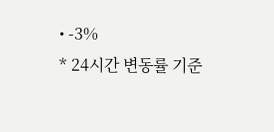• -3%
* 24시간 변동률 기준